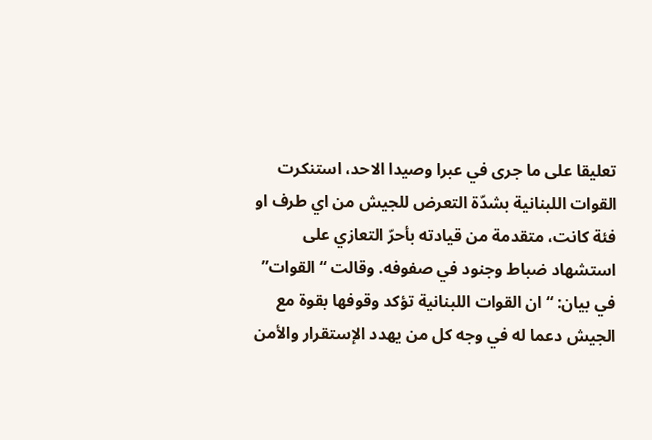تعليقا على ما جرى في عبرا وصيدا الاحد، استنكرت القوات اللبنانية بشدّة التعرض للجيش من اي طرف او فئة كانت، متقدمة من قيادته بأحرّ التعازي على استشهاد ضباط وجنود في صفوفه. وقالت “القوات” في بيان: “ان القوات اللبنانية تؤكد وقوفها بقوة مع الجيش دعما له في وجه كل من يهدد الإستقرار والأمن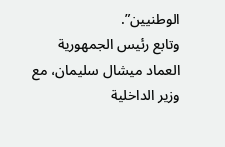الوطنيين”.
وتابع رئيس الجمهورية العماد ميشال سليمان، مع وزير الداخلية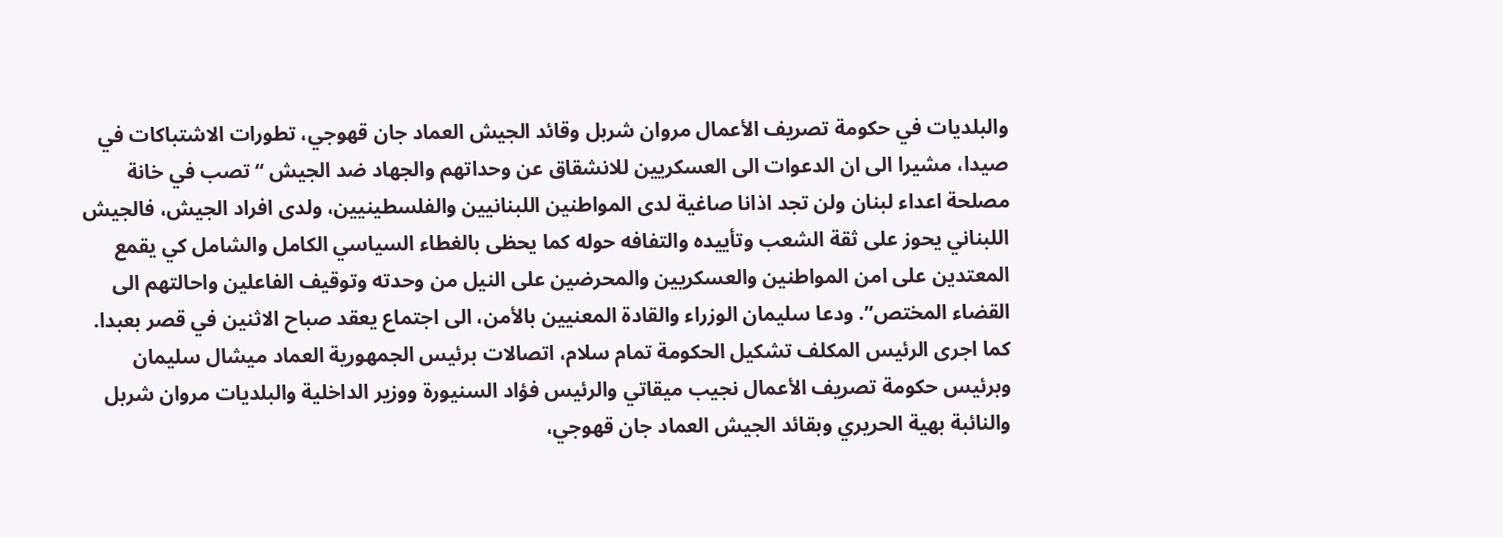والبلديات في حكومة تصريف الأعمال مروان شربل وقائد الجيش العماد جان قهوجي، تطورات الاشتباكات في صيدا، مشيرا الى ان الدعوات الى العسكريين للانشقاق عن وحداتهم والجهاد ضد الجيش “تصب في خانة مصلحة اعداء لبنان ولن تجد اذانا صاغية لدى المواطنين اللبنانيين والفلسطينيين، ولدى افراد الجيش، فالجيش اللبناني يحوز على ثقة الشعب وتأييده والتفافه حوله كما يحظى بالغطاء السياسي الكامل والشامل كي يقمع المعتدين على امن المواطنين والعسكريين والمحرضين على النيل من وحدته وتوقيف الفاعلين واحالتهم الى القضاء المختص”. ودعا سليمان الوزراء والقادة المعنيين بالأمن، الى اجتماع يعقد صباح الاثنين في قصر بعبدا.
كما اجرى الرئيس المكلف تشكيل الحكومة تمام سلام، اتصالات برئيس الجمهورية العماد ميشال سليمان وبرئيس حكومة تصريف الأعمال نجيب ميقاتي والرئيس فؤاد السنيورة ووزير الداخلية والبلديات مروان شربل والنائبة بهية الحريري وبقائد الجيش العماد جان قهوجي،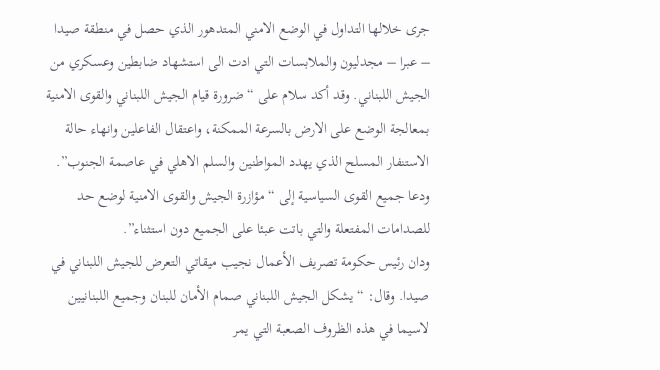جرى خلالها التداول في الوضع الامني المتدهور الذي حصل في منطقة صيدا – عبرا – مجدليون والملابسات التي ادت الى استشهاد ضابطين وعسكري من الجيش اللبناني. وقد أكد سلام على “ضرورة قيام الجيش اللبناني والقوى الامنية بمعالجة الوضع على الارض بالسرعة الممكنة، واعتقال الفاعلين وانهاء حالة الاستنفار المسلح الذي يهدد المواطنين والسلم الاهلي في عاصمة الجنوب”. ودعا جميع القوى السياسية إلى “مؤازرة الجيش والقوى الامنية لوضع حد للصدامات المفتعلة والتي باتت عبئا على الجميع دون استثناء”.
ودان رئيس حكومة تصريف الأعمال نجيب ميقاتي التعرض للجيش اللبناني في صيدا. وقال: “يشكل الجيش اللبناني صمام الأمان للبنان وجميع اللبنانيين لاسيما في هذه الظروف الصعبة التي يمر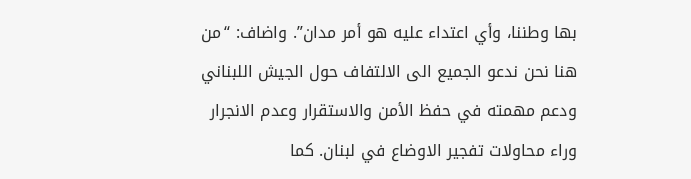بها وطننا، وأي اعتداء عليه هو أمر مدان”. واضاف: “من هنا نحن ندعو الجميع الى الالتفاف حول الجيش اللبناني ودعم مهمته في حفظ الأمن والاستقرار وعدم الانجرار وراء محاولات تفجير الاوضاع في لبنان. كما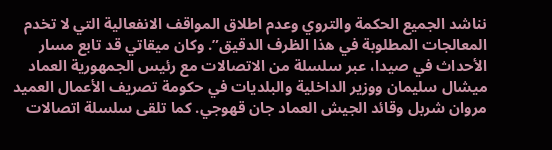نناشد الجميع الحكمة والتروي وعدم اطلاق المواقف الانفعالية التي لا تخدم المعالجات المطلوبة في هذا الظرف الدقيق”. وكان ميقاتي قد تابع مسار الأحداث في صيدا، عبر سلسلة من الاتصالات مع رئيس الجمهورية العماد ميشال سليمان ووزير الداخلية والبلديات في حكومة تصريف الأعمال العميد مروان شربل وقائد الجيش العماد جان قهوجي. كما تلقى سلسلة اتصالات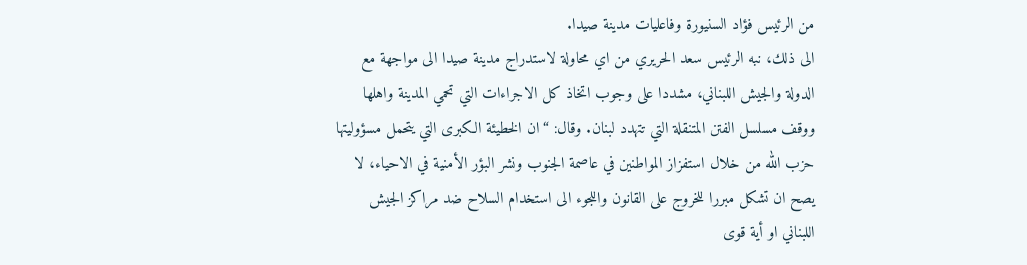من الرئيس فؤاد السنيورة وفاعليات مدينة صيدا.
الى ذلك، نبه الرئيس سعد الحريري من اي محاولة لاستدراج مدينة صيدا الى مواجهة مع الدولة والجيش اللبناني، مشددا على وجوب اتخاذ كل الاجراءات التي تحمي المدينة واهلها ووقف مسلسل الفتن المتنقلة التي تتهدد لبنان. وقال: “ان الخطيئة الكبرى التي يتحمل مسؤوليتها حزب الله من خلال استفزاز المواطنين في عاصمة الجنوب ونشر البؤر الأمنية في الاحياء، لا يصح ان تشكل مبررا للخروج على القانون واللجوء الى استخدام السلاح ضد مراكز الجيش اللبناني او أية قوى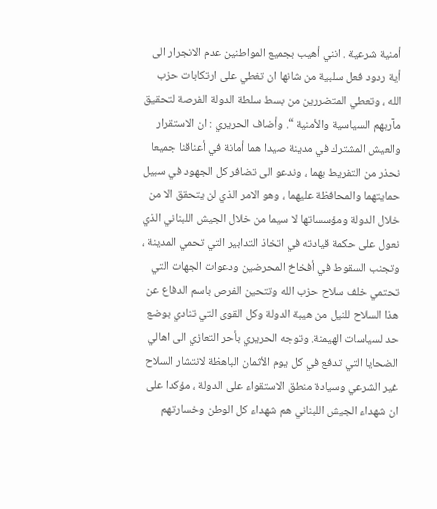أمنية شرعية . انني أهيب بجميع المواطنين عدم الانجرار الى أية ردود فعل سلبية من شانها ان تغطي على ارتكابات حزب الله ، وتعطي المتضررين من بسط سلطة الدولة الفرصة لتحقيق مآربهم السياسية والأمنية “. وأضاف الحريري : ان الاستقرار والعيش المشترك في مدينة صيدا هما أمانة في أعناقنا جميعا نحذر من التفريط بهما ، وندعو الى تضافر كل الجهود في سبيل حمايتهما والمحافظة عليهما ، وهو الامر الذي لن يتحقق الا من خلال الدولة ومؤسساتها لا سيما من خلال الجيش اللبناني الذي نعول على حكمة قيادته في اتخاذ التدابير التي تحمي المدينة ، وتجنب السقوط في أفخاخ المحرضين ودعوات الجهات التي تحتمي خلف سلاح حزب الله وتتحين الفرص باسم الدفاع عن هذا السلاح للنيل من هيبة الدولة وكل القوى التي تنادي بوضع حد لسياسات الهيمنة. وتوجه الحريري بأحر التعازي الى اهالي الضحايا التي تدفع في كل يوم الأثمان الباهظة لانتشار السلاح غير الشرعي وسيادة منطق الاستقواء على الدولة ، مؤكدا على ان شهداء الجيش اللبناني هم شهداء كل الوطن وخسارتهم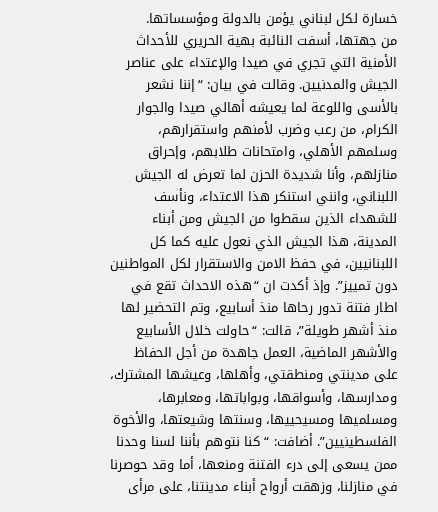خسارة لكل لبناني يؤمن بالدولة ومؤسساتها.
من جهتها، أسفت النائبة بهية الحريري للأحداث الأمنية التي تجري في صيدا والإعتداء على عناصر الجيش والمدنيين. وقالت في بيان: “إننا نشعر بالأسى واللوعة لما يعيشه أهالي صيدا والجوار الكرام، من رعب وضرب لأمنهم واستقرارهم، وسلمهم الأهلي، وامتحانات طلابهم، وإحراق منازلهم، وأنا شديدة الحزن لما تعرض له الجيش اللبناني، وانني استنكر هذا الاعتداء، ونأسف للشهداء الذين سقطوا من الجيش ومن أبناء المدينة، هذا الجيش الذي نعول عليه كما كل اللبنانيين، في حفظ الامن والاستقرار لكل المواطنين دون تمييز”. وإذ أكدت ان “هذه الاحداث تقع في اطار فتنة تدور رحاها منذ أسابيع، وتم التحضير لها منذ أشهر طويلة”، قالت: “حاولت خلال الأسابيع والأشهر الماضية، العمل جاهدة من أجل الحفاظ على مدينتي ومنطقتي، وأهلها، وعيشها المشترك، ومدارسها، وأسواقها، وبواباتها، ومعابرها، ومسلميها ومسيحييها، وسنتها وشيعتها، والأخوة الفلسطينيين”. أضافت: “كنا نتوهم بأننا لسنا وحدنا ممن يسعى إلى درء الفتنة ومنعها، أما وقد حوصرنا في منازلنا، وزهقت أرواح أبناء مدينتنا، على مرأى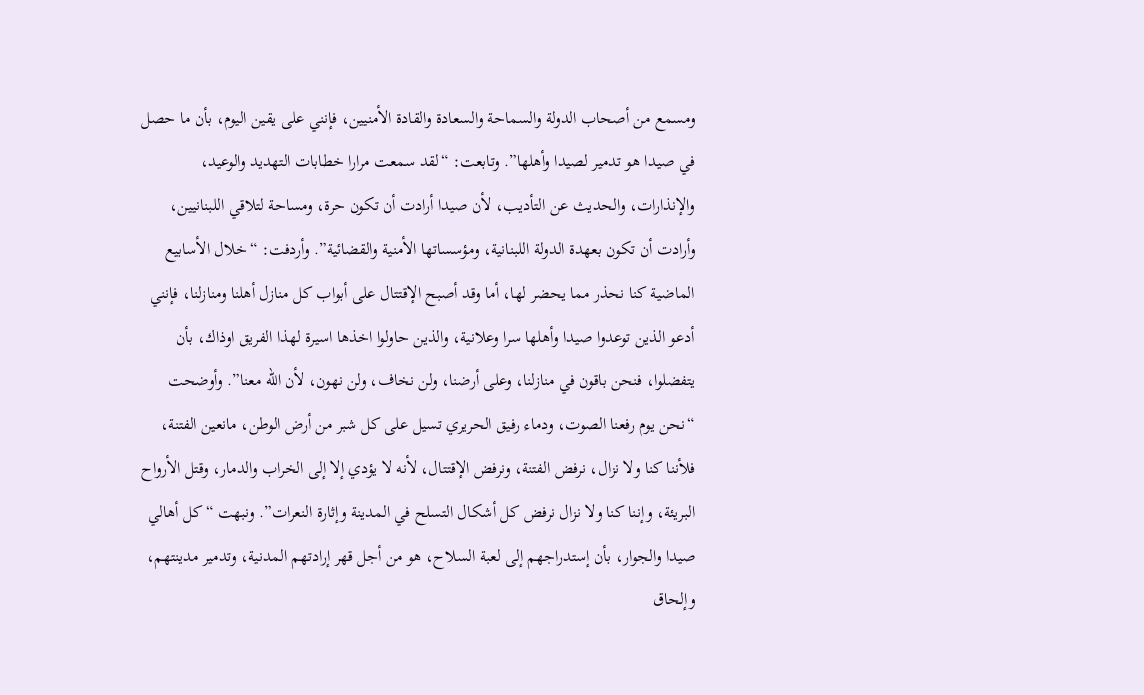ومسمع من أصحاب الدولة والسماحة والسعادة والقادة الأمنيين، فإنني على يقين اليوم، بأن ما حصل في صيدا هو تدمير لصيدا وأهلها”. وتابعت: “لقد سمعت مرارا خطابات التهديد والوعيد، والإنذارات، والحديث عن التأديب، لأن صيدا أرادت أن تكون حرة، ومساحة لتلاقي اللبنانيين، وأرادت أن تكون بعهدة الدولة اللبنانية، ومؤسساتها الأمنية والقضائية”. وأردفت: “خلال الأسابيع الماضية كنا نحذر مما يحضر لها، أما وقد أصبح الإقتتال على أبواب كل منازل أهلنا ومنازلنا، فإنني أدعو الذين توعدوا صيدا وأهلها سرا وعلانية، والذين حاولوا اخذها اسيرة لهذا الفريق اوذاك، بأن يتفضلوا، فنحن باقون في منازلنا، وعلى أرضنا، ولن نخاف، ولن نهون، لأن الله معنا”. وأوضحت “نحن يوم رفعنا الصوت، ودماء رفيق الحريري تسيل على كل شبر من أرض الوطن، مانعين الفتنة، فلأننا كنا ولا نزال، نرفض الفتنة، ونرفض الإقتتال، لأنه لا يؤدي إلا إلى الخراب والدمار، وقتل الأرواح البريئة، وإننا كنا ولا نزال نرفض كل أشكال التسلح في المدينة وإثارة النعرات”. ونبهت “كل أهالي صيدا والجوار، بأن إستدراجهم إلى لعبة السلاح، هو من أجل قهر إرادتهم المدنية، وتدمير مدينتهم، وإلحاق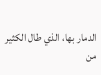الدمار بها، الذي طال الكثير من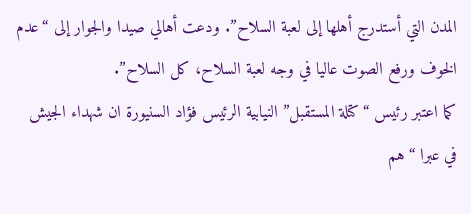المدن التي أستدرج أهلها إلى لعبة السلاح”. ودعت أهالي صيدا والجوار إلى “عدم الخوف ورفع الصوت عاليا في وجه لعبة السلاح، كل السلاح”.
كما اعتبر رئيس “كتلة المستقبل” النيابية الرئيس فؤاد السنيورة ان شهداء الجيش في عبرا “هم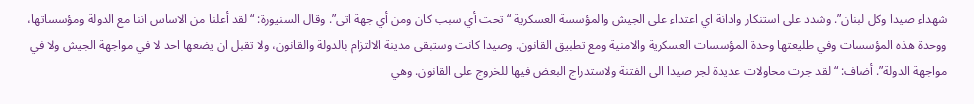شهداء صيدا وكل لبنان”. وشدد على استنكار وادانة اي اعتداء على الجيش والمؤسسة العسكرية “تحت أي سبب كان ومن أي جهة اتى”. وقال السنيورة: “لقد أعلنا من الاساس اننا مع الدولة ومؤسساتها، ووحدة هذه المؤسسات وفي طليعتها وحدة المؤسسات العسكرية والامنية ومع تطبيق القانون. وصيدا كانت وستبقى مدينة الالتزام بالدولة والقانون، ولا تقبل ان يضعها احد لا في مواجهة الجيش ولا في مواجهة الدولة”. أضاف: “لقد جرت محاولات عديدة لجر صيدا الى الفتنة ولاستدراج البعض فيها للخروج على القانون. وهي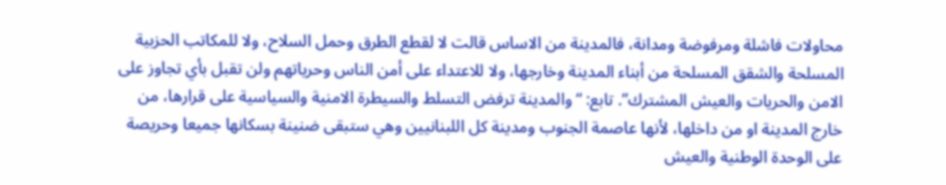محاولات فاشلة ومرفوضة ومدانة، فالمدينة من الاساس قالت لا لقطع الطرق وحمل السلاح، ولا للمكاتب الحزبية المسلحة والشقق المسلحة من أبناء المدينة وخارجها، ولا للاعتداء على أمن الناس وحرياتهم ولن تقبل بأي تجاوز على الامن والحريات والعيش المشترك”. تابع: “والمدينة ترفض التسلط والسيطرة الامنية والسياسية على قرارها، من خارج المدينة او من داخلها، لأنها عاصمة الجنوب ومدينة كل اللبنانيين وهي ستبقى ضنينة بسكانها جميعا وحريصة على الوحدة الوطنية والعيش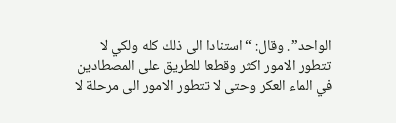الواحد”. وقال: “استنادا الى ذلك كله ولكي لا تتطور الامور اكثر وقطعا للطريق على المصطادين في الماء العكر وحتى لا تتطور الامور الى مرحلة لا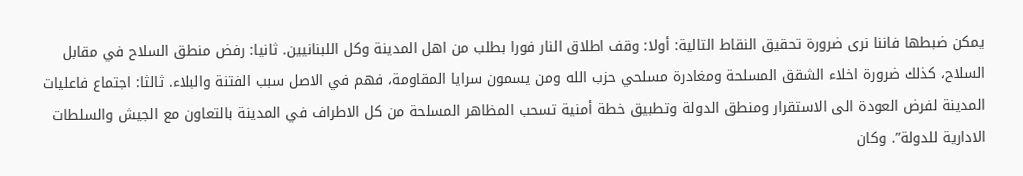يمكن ضبطها فاننا نرى ضرورة تحقيق النقاط التالية: أولا: وقف اطلاق النار فورا بطلب من اهل المدينة وكل اللبنانيين. ثانيا: رفض منطق السلاح في مقابل السلاح، كذلك ضرورة اخلاء الشقق المسلحة ومغادرة مسلحي حزب الله ومن يسمون سرايا المقاومة، فهم في الاصل سبب الفتنة والبلاء. ثالثا: اجتماع فاعليات المدينة لفرض العودة الى الاستقرار ومنطق الدولة وتطبيق خطة أمنية تسحب المظاهر المسلحة من كل الاطراف في المدينة بالتعاون مع الجيش والسلطات الادارية للدولة”. وكان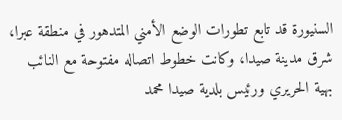السنيورة قد تابع تطورات الوضع الأمني المتدهور في منطقة عبرا، شرق مدينة صيدا، وكانت خطوط اتصاله مفتوحة مع النائب بهية الحريري ورئيس بلدية صيدا محمد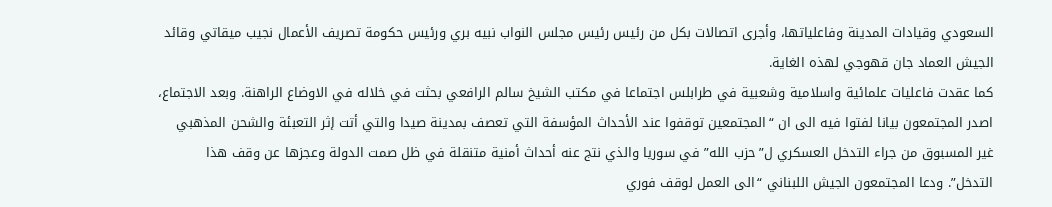السعودي وقيادات المدينة وفاعلياتها، وأجرى اتصالات بكل من رئيس رئيس مجلس النواب نبيه بري ورئيس حكومة تصريف الأعمال نجيب ميقاتي وقائد الجيش العماد جان قهوجي لهذه الغاية.
كما عقدت فاعليات علمائية واسلامية وشعبية في طرابلس اجتماعا في مكتب الشيخ سالم الرافعي بحثت في خلاله في الاوضاع الراهنة. وبعد الاجتماع، اصدر المجتمعون بيانا لفتوا فيه الى ان “المجتمعين توقفوا عند الأحداث المؤسفة التي تعصف بمدينة صيدا والتي أتت إثر التعبئة والشحن المذهبي غير المسبوق من جراء التدخل العسكري ل”حزب الله” في سوريا والذي نتج عنه أحداث أمنية متنقلة في ظل صمت الدولة وعجزها عن وقف هذا التدخل”. ودعا المجتمعون الجيش اللبناني “الى العمل لوقف فوري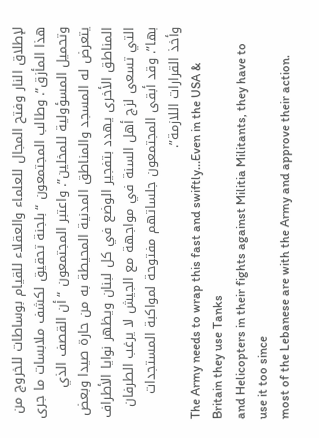لإطلاق النار وفتح المجال للعلماء والعقلاء للقيام بوساطات للخروج من هذا المأزق”. وطالب المجتمعون “بلجنة تحقيق لكشف ملابسات ما جرى وتحميل المسؤولية للمخلين”. واعتبر المجتمعون “أن القصف الذي يتعرض له المسجد والمناطق المدنية المحيطة به من حارة صيدا وبعض المناطق الأخرى يهدد بتفجير الوضع في كل لبنان ويظهر نوايا الأطراف التي تسعى لزج أهل السنة في مواجهة مع الجيش لا يرغب الطرفان بها”. وقد أبقى المجتمعون جلساتهم مفتوحة لمواكبة المستجدات وأخذ القرارات اللازمة”.
The Army needs to wrap this fast and swiftly…Even in the USA & Britain they use Tanks
and Helicopters in their fights against Militia Militants, they have to use it too since
most of the Lebanese are with the Army and approve their action.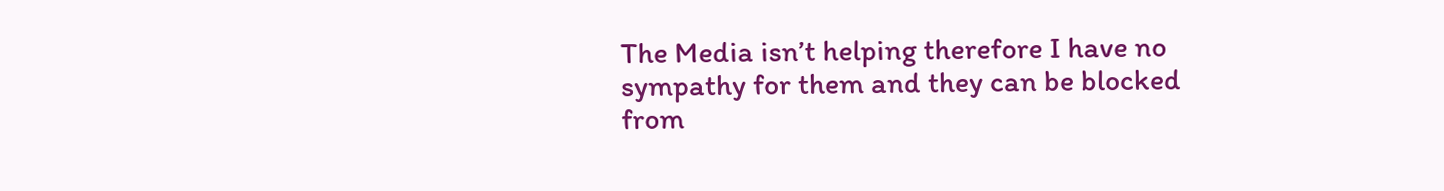The Media isn’t helping therefore I have no sympathy for them and they can be blocked
from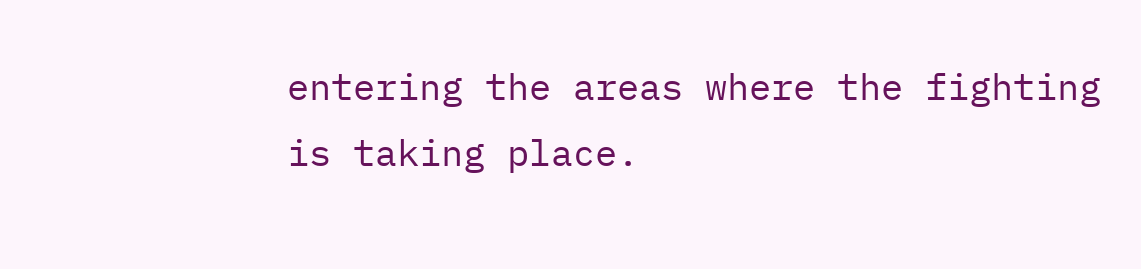entering the areas where the fighting is taking place.